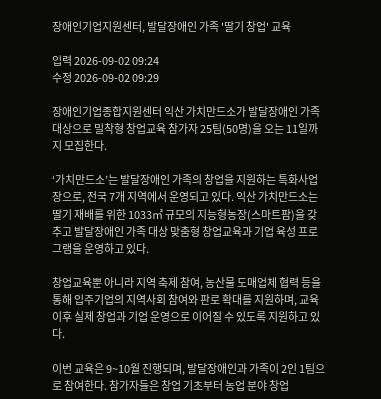장애인기업지원센터, 발달장애인 가족 '딸기 창업' 교육

입력 2026-09-02 09:24
수정 2026-09-02 09:29

장애인기업종합지원센터 익산 가치만드소가 발달장애인 가족 대상으로 밀착형 창업교육 참가자 25팀(50명)을 오는 11일까지 모집한다.

‘가치만드소’는 발달장애인 가족의 창업을 지원하는 특화사업장으로, 전국 7개 지역에서 운영되고 있다. 익산 가치만드소는 딸기 재배를 위한 1033㎡ 규모의 지능형농장(스마트팜)을 갖추고 발달장애인 가족 대상 맞춤형 창업교육과 기업 육성 프로그램을 운영하고 있다.

창업교육뿐 아니라 지역 축제 참여, 농산물 도매업체 협력 등을 통해 입주기업의 지역사회 참여와 판로 확대를 지원하며, 교육 이후 실제 창업과 기업 운영으로 이어질 수 있도록 지원하고 있다.

이번 교육은 9~10월 진행되며, 발달장애인과 가족이 2인 1팀으로 참여한다. 참가자들은 창업 기초부터 농업 분야 창업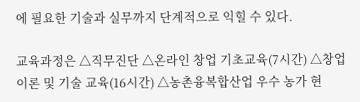에 필요한 기술과 실무까지 단계적으로 익힐 수 있다.

교육과정은 △직무진단 △온라인 창업 기초교육(7시간) △창업 이론 및 기술 교육(16시간) △농촌융복합산업 우수 농가 현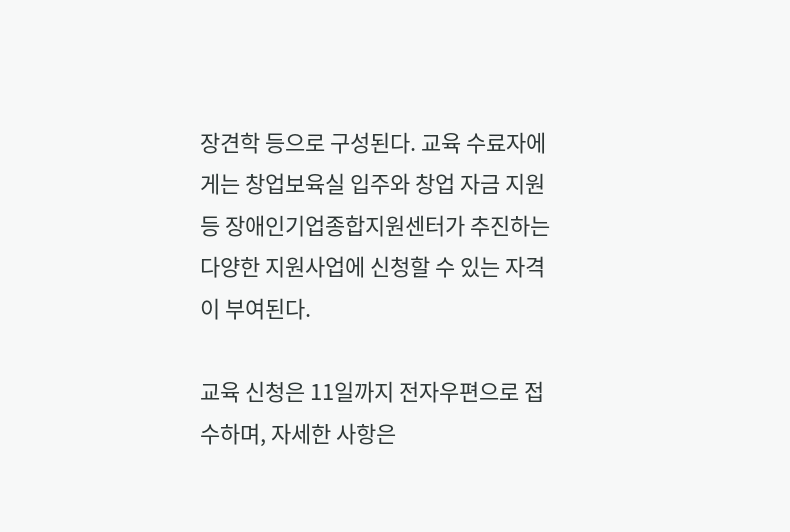장견학 등으로 구성된다. 교육 수료자에게는 창업보육실 입주와 창업 자금 지원 등 장애인기업종합지원센터가 추진하는 다양한 지원사업에 신청할 수 있는 자격이 부여된다.

교육 신청은 11일까지 전자우편으로 접수하며, 자세한 사항은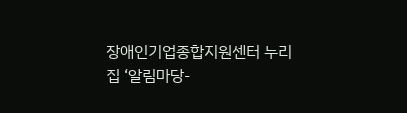장애인기업종합지원센터 누리집 ‘알림마당-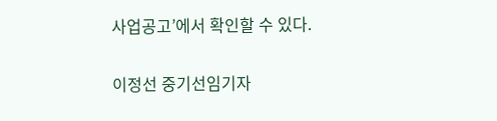사업공고’에서 확인할 수 있다.

이정선 중기선임기자